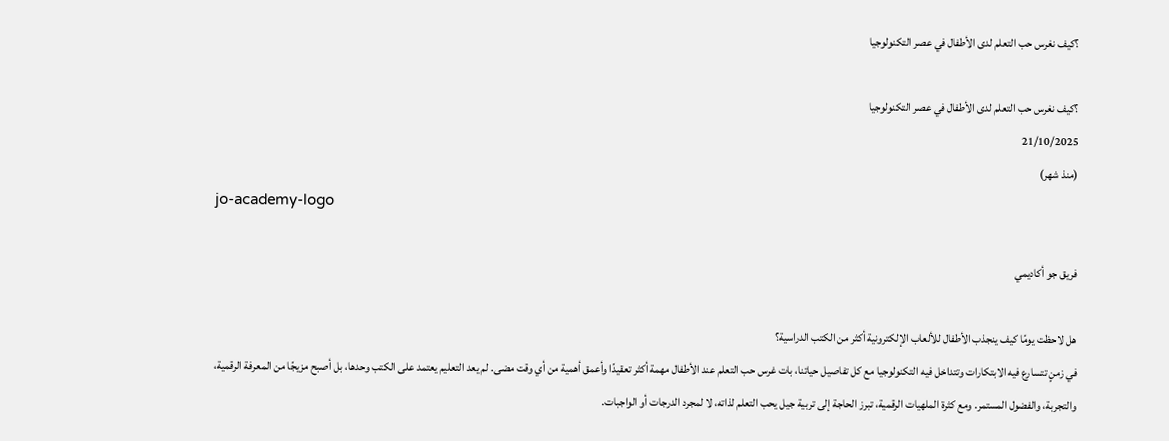؟كيف نغرس حب التعلم لدى الأطفال في عصر التكنولوجيا

؟كيف نغرس حب التعلم لدى الأطفال في عصر التكنولوجيا
21/10/2025
(منذ شهر)
jo-academy-logo

فريق جو أكاديمي

هل لاحظت يومًا كيف ينجذب الأطفال للألعاب الإلكترونية أكثر من الكتب الدراسية؟
في زمنٍ تتسارع فيه الابتكارات وتتداخل فيه التكنولوجيا مع كل تفاصيل حياتنا، بات غرس حب التعلم عند الأطفال مهمة أكثر تعقيدًا وأعمق أهمية من أي وقت مضى. لم يعد التعليم يعتمد على الكتب وحدها، بل أصبح مزيجًا من المعرفة الرقمية، والتجربة، والفضول المستمر. ومع كثرة الملهيات الرقمية، تبرز الحاجة إلى تربية جيل يحب التعلم لذاته، لا لمجرد الدرجات أو الواجبات.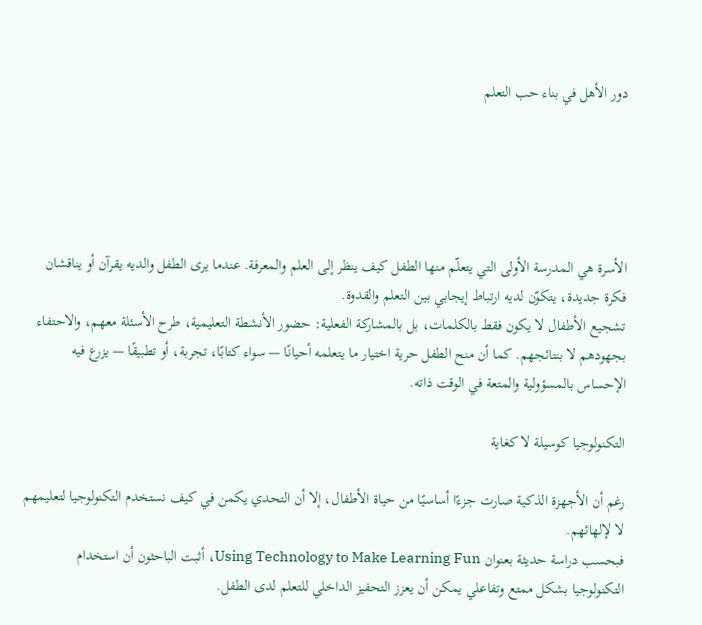دور الأهل في بناء حب التعلم





الأسرة هي المدرسة الأولى التي يتعلّم منها الطفل كيف ينظر إلى العلم والمعرفة. عندما يرى الطفل والديه يقرآن أو يناقشان فكرة جديدة، يتكوّن لديه ارتباط إيجابي بين التعلم والقدوة.
تشجيع الأطفال لا يكون فقط بالكلمات، بل بالمشاركة الفعلية: حضور الأنشطة التعليمية، طرح الأسئلة معهم، والاحتفاء بجهودهم لا بنتائجهم. كما أن منح الطفل حرية اختيار ما يتعلمه أحيانًا — سواء كتابًا، تجربة، أو تطبيقًا — يزرع فيه الإحساس بالمسؤولية والمتعة في الوقت ذاته.

التكنولوجيا كوسيلة لا كغاية

رغم أن الأجهزة الذكية صارت جزءًا أساسيًا من حياة الأطفال، إلا أن التحدي يكمن في كيف نستخدم التكنولوجيا لتعليمهم لا لإلهائهم.
فبحسب دراسة حديثة بعنوان Using Technology to Make Learning Fun، أثبت الباحثون أن استخدام التكنولوجيا بشكل ممتع وتفاعلي يمكن أن يعزز التحفيز الداخلي للتعلم لدى الطفل.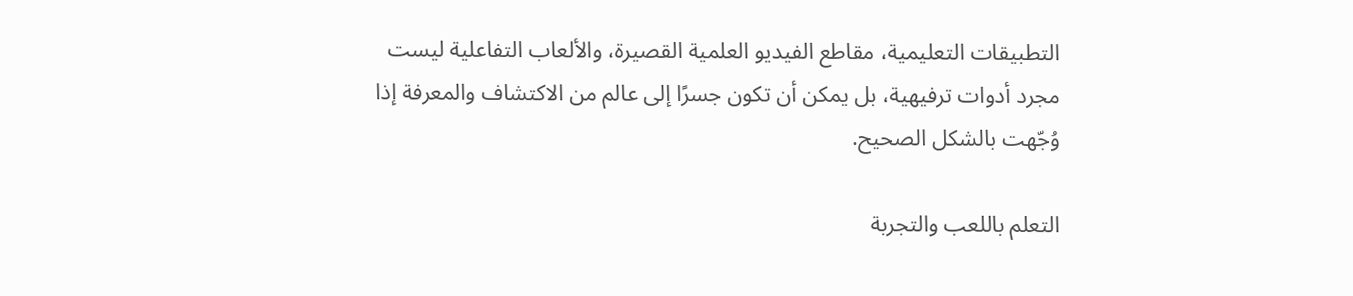التطبيقات التعليمية، مقاطع الفيديو العلمية القصيرة، والألعاب التفاعلية ليست مجرد أدوات ترفيهية، بل يمكن أن تكون جسرًا إلى عالم من الاكتشاف والمعرفة إذا وُجّهت بالشكل الصحيح.

التعلم باللعب والتجربة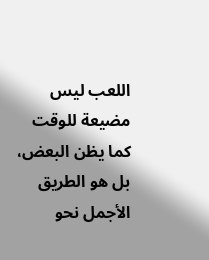اللعب ليس مضيعة للوقت كما يظن البعض، بل هو الطريق الأجمل نحو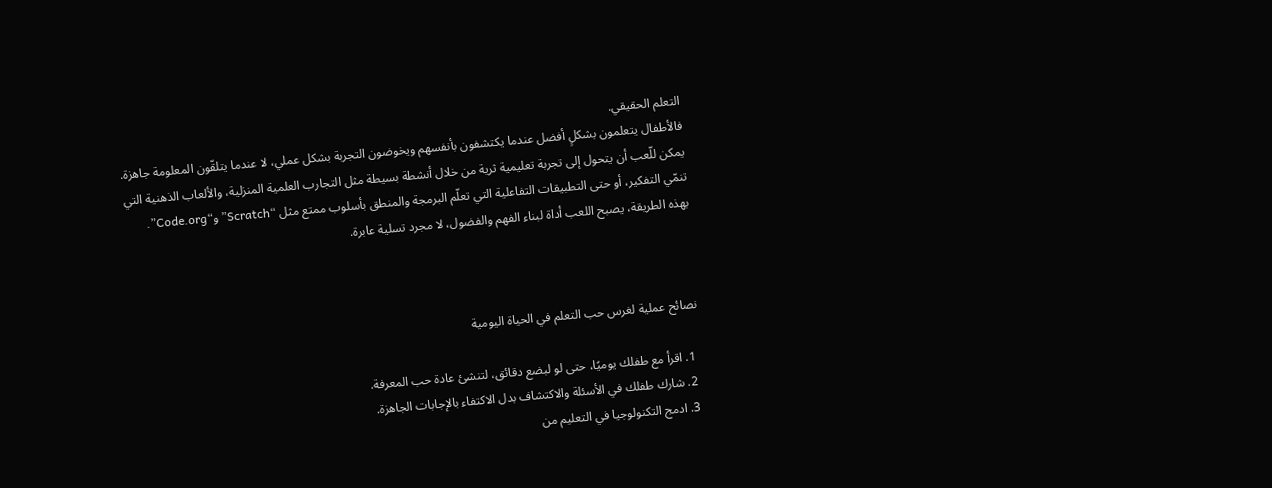التعلم الحقيقي.
فالأطفال يتعلمون بشكلٍ أفضل عندما يكتشفون بأنفسهم ويخوضون التجربة بشكل عملي، لا عندما يتلقّون المعلومة جاهزة.
يمكن للّعب أن يتحول إلى تجربة تعليمية ثرية من خلال أنشطة بسيطة مثل التجارب العلمية المنزلية، والألعاب الذهنية التي تنمّي التفكير، أو حتى التطبيقات التفاعلية التي تعلّم البرمجة والمنطق بأسلوب ممتع مثل “Scratch” و“Code.org”.
بهذه الطريقة، يصبح اللعب أداة لبناء الفهم والفضول، لا مجرد تسلية عابرة.



نصائح عملية لغرس حب التعلم في الحياة اليومية

  1. اقرأ مع طفلك يوميًا، حتى لو لبضع دقائق، لتنشئ عادة حب المعرفة.
  2. شارك طفلك في الأسئلة والاكتشاف بدل الاكتفاء بالإجابات الجاهزة.
  3. ادمج التكنولوجيا في التعليم من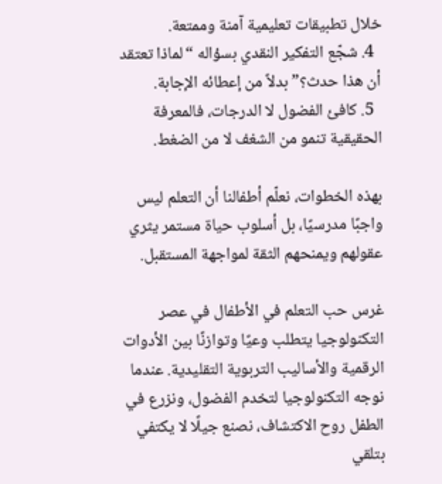خلال تطبيقات تعليمية آمنة وممتعة.
  4. شجّع التفكير النقدي بسؤاله “لماذا تعتقد أن هذا حدث؟” بدلاً من إعطائه الإجابة.
  5. كافئ الفضول لا الدرجات، فالمعرفة الحقيقية تنمو من الشغف لا من الضغط.

بهذه الخطوات، نعلّم أطفالنا أن التعلم ليس واجبًا مدرسيًا، بل أسلوب حياة مستمر يثري عقولهم ويمنحهم الثقة لمواجهة المستقبل.

غرس حب التعلم في الأطفال في عصر التكنولوجيا يتطلب وعيًا وتوازنًا بين الأدوات الرقمية والأساليب التربوية التقليدية. عندما نوجه التكنولوجيا لتخدم الفضول، ونزرع في الطفل روح الاكتشاف، نصنع جيلًا لا يكتفي بتلقي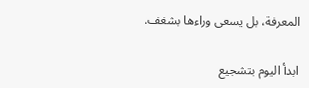المعرفة، بل يسعى وراءها بشغف.

ابدأ اليوم بتشجيع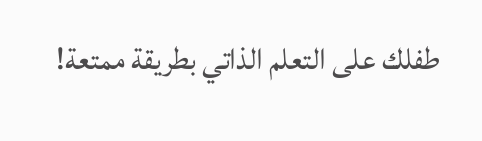طفلك على التعلم الذاتي بطريقة ممتعة!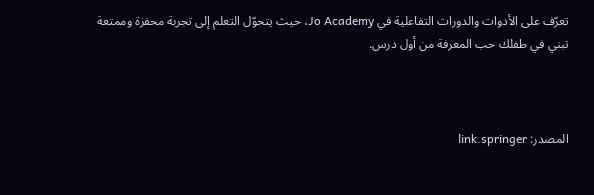تعرّف على الأدوات والدورات التفاعلية في Jo Academy، حيث يتحوّل التعلم إلى تجربة محفزة وممتعة تبني في طفلك حب المعرفة من أول درس.



المصدر: link.springer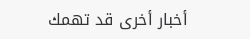أخبار أخرى قد تهمك